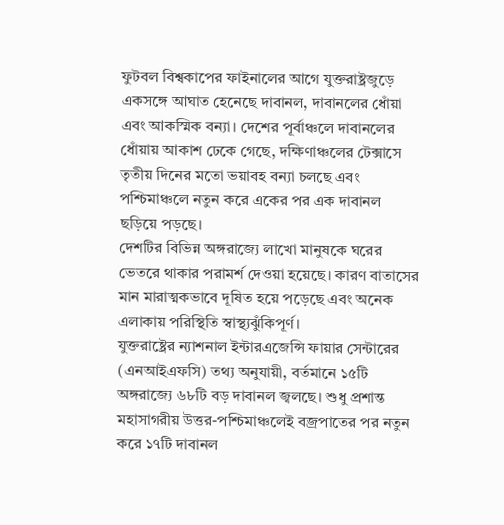ফুটবল বিশ্বকাপের ফাইনালের আগে যুক্তরাষ্ট্রজুড়ে একসঙ্গে আঘাত হেনেছে দাবানল, দাবানলের ধোঁয়া এবং আকস্মিক বন্যা। দেশের পূর্বাঞ্চলে দাবানলের ধোঁয়ায় আকাশ ঢেকে গেছে, দক্ষিণাঞ্চলের টেক্সাসে তৃতীয় দিনের মতো ভয়াবহ বন্যা চলছে এবং পশ্চিমাঞ্চলে নতুন করে একের পর এক দাবানল ছড়িয়ে পড়ছে।
দেশটির বিভিন্ন অঙ্গরাজ্যে লাখো মানুষকে ঘরের ভেতরে থাকার পরামর্শ দেওয়া হয়েছে। কারণ বাতাসের মান মারাত্মকভাবে দূষিত হয়ে পড়েছে এবং অনেক এলাকায় পরিস্থিতি স্বাস্থ্যঝুঁকিপূর্ণ।
যুক্তরাষ্ট্রের ন্যাশনাল ইন্টারএজেন্সি ফায়ার সেন্টারের (এনআইএফসি) তথ্য অনুযায়ী, বর্তমানে ১৫টি অঙ্গরাজ্যে ৬৮টি বড় দাবানল জ্বলছে। শুধু প্রশান্ত মহাসাগরীয় উত্তর-পশ্চিমাঞ্চলেই বজ্রপাতের পর নতুন করে ১৭টি দাবানল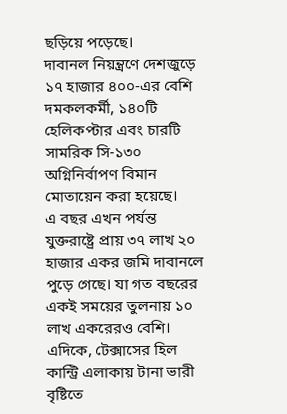ছড়িয়ে পড়েছে।
দাবানল নিয়ন্ত্রণে দেশজুড়ে ১৭ হাজার ৪০০-এর বেশি দমকলকর্মী, ১৪০টি হেলিকপ্টার এবং চারটি সামরিক সি-১৩০ অগ্নিনির্বাপণ বিমান মোতায়েন করা হয়েছে।
এ বছর এখন পর্যন্ত যুক্তরাষ্ট্রে প্রায় ৩৭ লাখ ২০ হাজার একর জমি দাবানলে পুড়ে গেছে। যা গত বছরের একই সময়ের তুলনায় ১০ লাখ একরেরও বেশি।
এদিকে, টেক্সাসের হিল কান্ট্রি এলাকায় টানা ভারী বৃষ্টিতে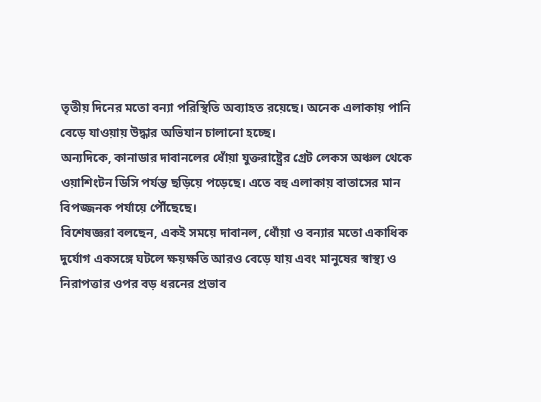তৃতীয় দিনের মতো বন্যা পরিস্থিতি অব্যাহত রয়েছে। অনেক এলাকায় পানি বেড়ে যাওয়ায় উদ্ধার অভিযান চালানো হচ্ছে।
অন্যদিকে, কানাডার দাবানলের ধোঁয়া যুক্তরাষ্ট্রের গ্রেট লেকস অঞ্চল থেকে ওয়াশিংটন ডিসি পর্যন্ত ছড়িয়ে পড়েছে। এতে বহু এলাকায় বাতাসের মান বিপজ্জনক পর্যায়ে পৌঁছেছে।
বিশেষজ্ঞরা বলছেন, একই সময়ে দাবানল, ধোঁয়া ও বন্যার মতো একাধিক দুর্যোগ একসঙ্গে ঘটলে ক্ষয়ক্ষতি আরও বেড়ে যায় এবং মানুষের স্বাস্থ্য ও নিরাপত্তার ওপর বড় ধরনের প্রভাব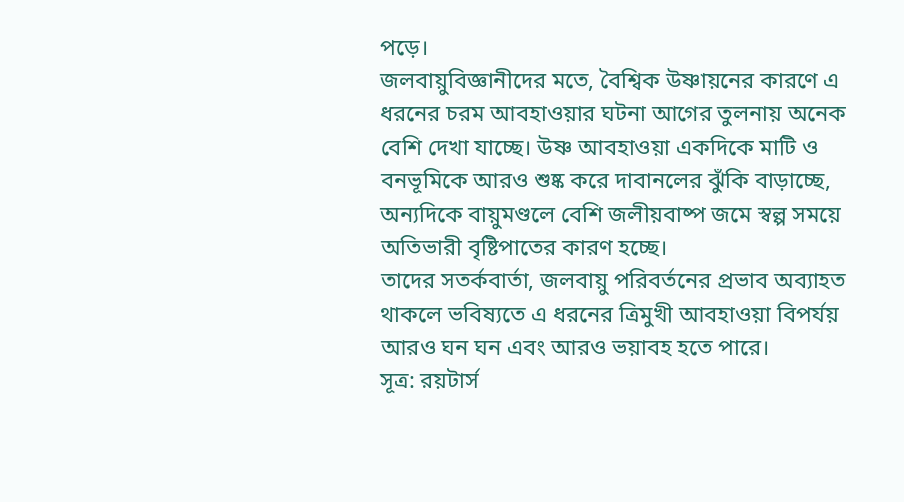পড়ে।
জলবায়ুবিজ্ঞানীদের মতে, বৈশ্বিক উষ্ণায়নের কারণে এ ধরনের চরম আবহাওয়ার ঘটনা আগের তুলনায় অনেক বেশি দেখা যাচ্ছে। উষ্ণ আবহাওয়া একদিকে মাটি ও বনভূমিকে আরও শুষ্ক করে দাবানলের ঝুঁকি বাড়াচ্ছে, অন্যদিকে বায়ুমণ্ডলে বেশি জলীয়বাষ্প জমে স্বল্প সময়ে অতিভারী বৃষ্টিপাতের কারণ হচ্ছে।
তাদের সতর্কবার্তা, জলবায়ু পরিবর্তনের প্রভাব অব্যাহত থাকলে ভবিষ্যতে এ ধরনের ত্রিমুখী আবহাওয়া বিপর্যয় আরও ঘন ঘন এবং আরও ভয়াবহ হতে পারে।
সূত্র: রয়টার্স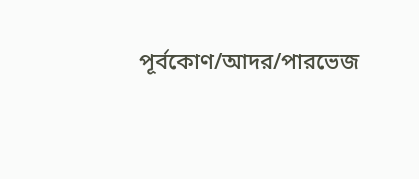পূর্বকোণ/আদর/পারভেজ